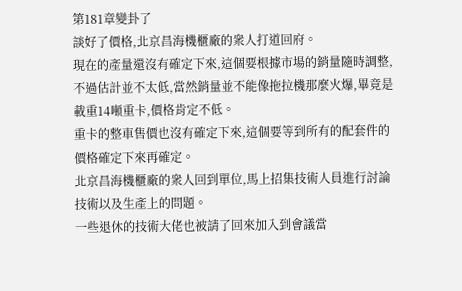第181章變卦了
談好了價格,北京昌海機櫃廠的衆人打道回府。
現在的產量還沒有確定下來,這個要根據市場的銷量隨時調整,不過估計並不太低,當然銷量並不能像拖拉機那麼火爆,畢竟是載重14噸重卡,價格肯定不低。
重卡的整車售價也沒有確定下來,這個要等到所有的配套件的價格確定下來再確定。
北京昌海機櫃廠的衆人回到單位,馬上招集技術人員進行討論技術以及生產上的問題。
一些退休的技術大佬也被請了回來加入到會議當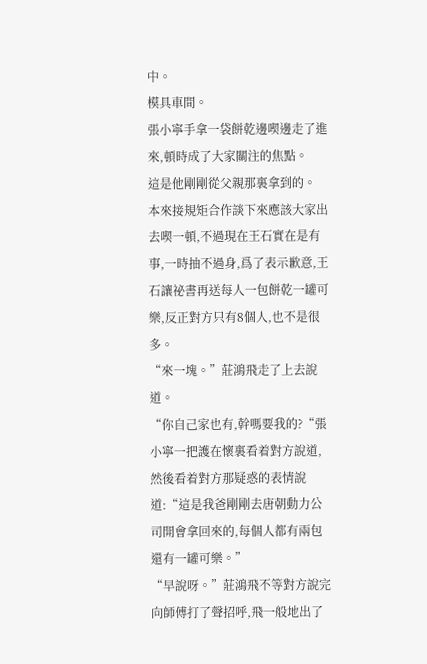中。
模具車間。
張小寧手拿一袋餅乾邊喫邊走了進來,頓時成了大家關注的焦點。
這是他剛剛從父親那裏拿到的。
本來接規矩合作談下來應該大家出去喫一頓,不過現在王石實在是有事,一時抽不過身,爲了表示歉意,王石讓祕書再送每人一包餅乾一罐可樂,反正對方只有8個人,也不是很多。
“來一塊。”莊鴻飛走了上去說道。
“你自己家也有,幹嗎要我的?“張小寧一把護在懷裏看着對方說道,然後看着對方那疑惑的表情說道:“這是我爸剛剛去唐朝動力公司開會拿回來的,每個人都有兩包還有一罐可樂。”
“早說呀。”莊鴻飛不等對方說完向師傅打了聲招呼,飛一般地出了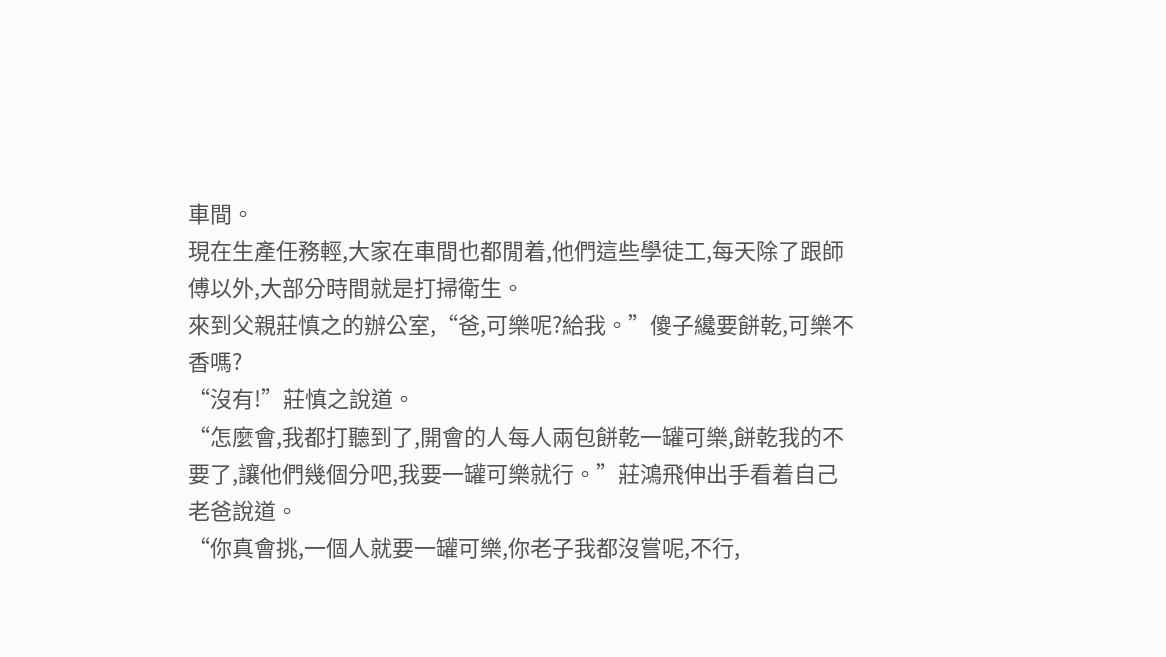車間。
現在生產任務輕,大家在車間也都閒着,他們這些學徒工,每天除了跟師傅以外,大部分時間就是打掃衛生。
來到父親莊慎之的辦公室,“爸,可樂呢?給我。”傻子纔要餅乾,可樂不香嗎?
“沒有!”莊慎之說道。
“怎麼會,我都打聽到了,開會的人每人兩包餅乾一罐可樂,餅乾我的不要了,讓他們幾個分吧,我要一罐可樂就行。”莊鴻飛伸出手看着自己老爸說道。
“你真會挑,一個人就要一罐可樂,你老子我都沒嘗呢,不行,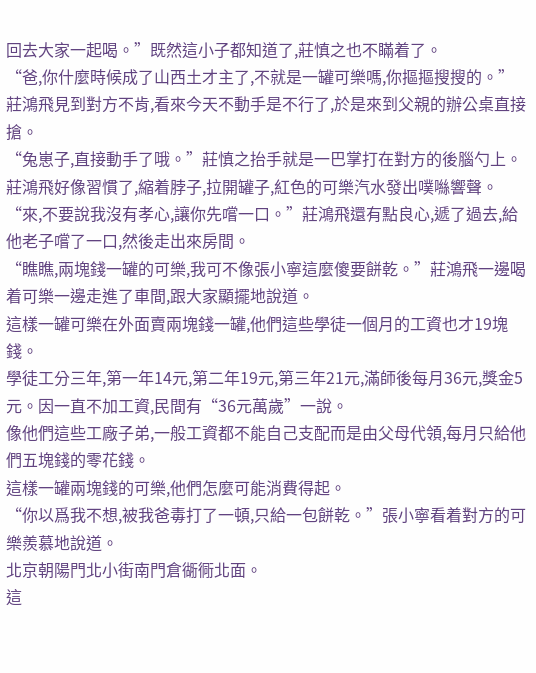回去大家一起喝。”既然這小子都知道了,莊慎之也不瞞着了。
“爸,你什麼時候成了山西土才主了,不就是一罐可樂嗎,你摳摳搜搜的。”莊鴻飛見到對方不肯,看來今天不動手是不行了,於是來到父親的辦公桌直接搶。
“兔崽子,直接動手了哦。”莊慎之抬手就是一巴掌打在對方的後腦勺上。
莊鴻飛好像習慣了,縮着脖子,拉開罐子,紅色的可樂汽水發出噗噝響聲。
“來,不要說我沒有孝心,讓你先嚐一口。”莊鴻飛還有點良心,遞了過去,給他老子嚐了一口,然後走出來房間。
“瞧瞧,兩塊錢一罐的可樂,我可不像張小寧這麼傻要餅乾。”莊鴻飛一邊喝着可樂一邊走進了車間,跟大家顯擺地說道。
這樣一罐可樂在外面賣兩塊錢一罐,他們這些學徒一個月的工資也才19塊錢。
學徒工分三年,第一年14元,第二年19元,第三年21元,滿師後每月36元,獎金5元。因一直不加工資,民間有“36元萬歲”一說。
像他們這些工廠子弟,一般工資都不能自己支配而是由父母代領,每月只給他們五塊錢的零花錢。
這樣一罐兩塊錢的可樂,他們怎麼可能消費得起。
“你以爲我不想,被我爸毒打了一頓,只給一包餅乾。”張小寧看着對方的可樂羨慕地說道。
北京朝陽門北小街南門倉衚衕北面。
這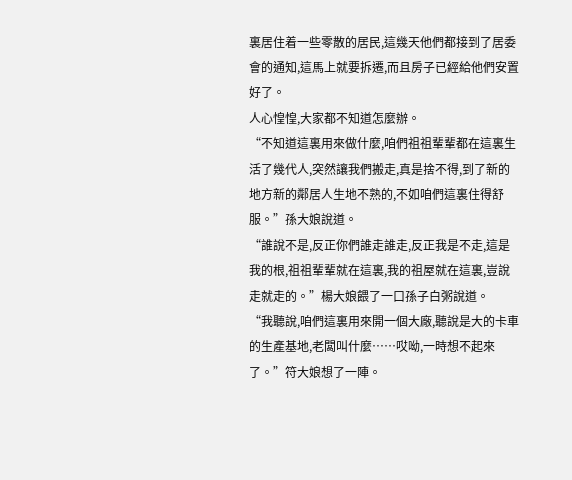裏居住着一些零散的居民,這幾天他們都接到了居委會的通知,這馬上就要拆遷,而且房子已經給他們安置好了。
人心惶惶,大家都不知道怎麼辦。
“不知道這裏用來做什麼,咱們祖祖輩輩都在這裏生活了幾代人,突然讓我們搬走,真是捨不得,到了新的地方新的鄰居人生地不熟的,不如咱們這裏住得舒服。”孫大娘說道。
“誰說不是,反正你們誰走誰走,反正我是不走,這是我的根,祖祖輩輩就在這裏,我的祖屋就在這裏,豈說走就走的。”楊大娘餵了一口孫子白粥說道。
“我聽說,咱們這裏用來開一個大廠,聽說是大的卡車的生產基地,老闆叫什麼……哎呦,一時想不起來了。”符大娘想了一陣。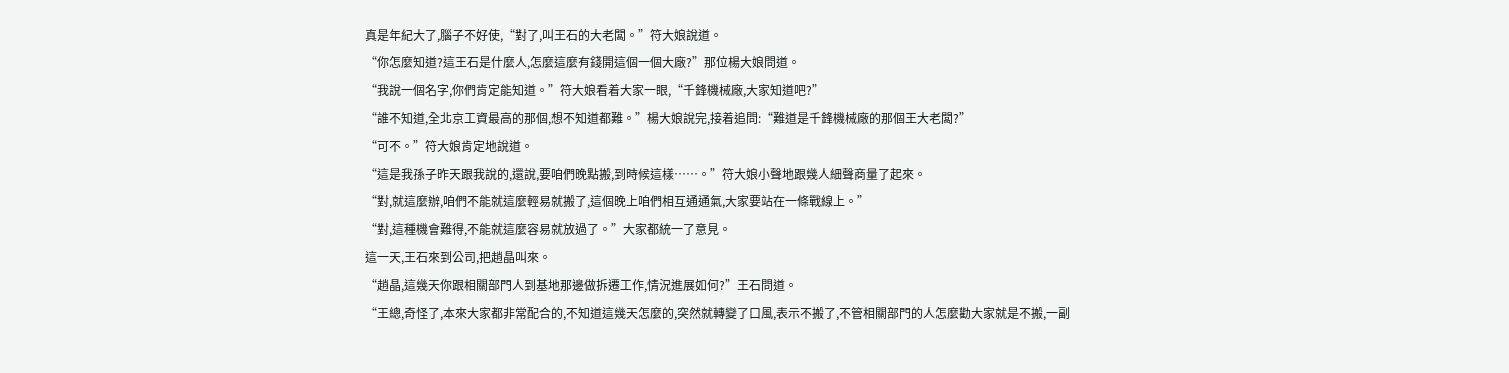真是年紀大了,腦子不好使,“對了,叫王石的大老闆。”符大娘說道。
“你怎麼知道?這王石是什麼人,怎麼這麼有錢開這個一個大廠?”那位楊大娘問道。
“我說一個名字,你們肯定能知道。”符大娘看着大家一眼,“千鋒機械廠,大家知道吧?”
“誰不知道,全北京工資最高的那個,想不知道都難。”楊大娘說完,接着追問:“難道是千鋒機械廠的那個王大老闆?”
“可不。”符大娘肯定地說道。
“這是我孫子昨天跟我說的,還說,要咱們晚點搬,到時候這樣……。”符大娘小聲地跟幾人細聲商量了起來。
“對,就這麼辦,咱們不能就這麼輕易就搬了,這個晚上咱們相互通通氣,大家要站在一條戰線上。”
“對,這種機會難得,不能就這麼容易就放過了。”大家都統一了意見。
這一天,王石來到公司,把趙晶叫來。
“趙晶,這幾天你跟相關部門人到基地那邊做拆遷工作,情況進展如何?”王石問道。
“王總,奇怪了,本來大家都非常配合的,不知道這幾天怎麼的,突然就轉變了口風,表示不搬了,不管相關部門的人怎麼勸大家就是不搬,一副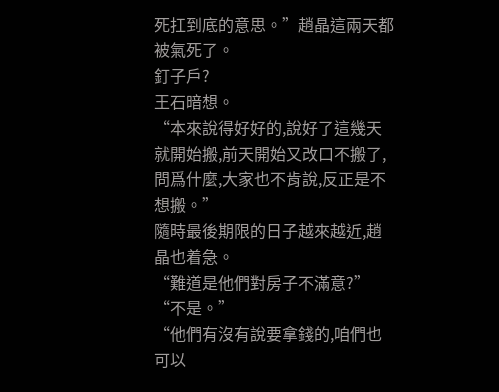死扛到底的意思。”趙晶這兩天都被氣死了。
釘子戶?
王石暗想。
“本來說得好好的,說好了這幾天就開始搬,前天開始又改口不搬了,問爲什麼,大家也不肯說,反正是不想搬。”
隨時最後期限的日子越來越近,趙晶也着急。
“難道是他們對房子不滿意?”
“不是。”
“他們有沒有說要拿錢的,咱們也可以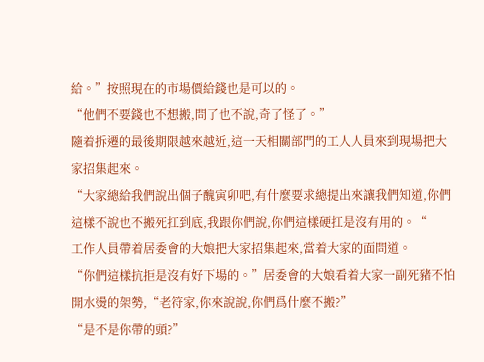給。”按照現在的市場價給錢也是可以的。
“他們不要錢也不想搬,問了也不說,奇了怪了。”
隨着拆遷的最後期限越來越近,這一天相關部門的工人人員來到現場把大家招集起來。
“大家總給我們說出個子醜寅卯吧,有什麼要求總提出來讓我們知道,你們這樣不說也不搬死扛到底,我跟你們說,你們這樣硬扛是沒有用的。“
工作人員帶着居委會的大娘把大家招集起來,當着大家的面問道。
“你們這樣抗拒是沒有好下場的。”居委會的大娘看着大家一副死豬不怕開水燙的架勢,“老符家,你來說說,你們爲什麼不搬?”
“是不是你帶的頭?”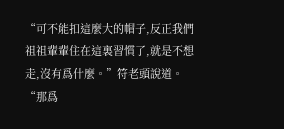“可不能扣這麼大的帽子,反正我們祖祖輩輩住在這裏習慣了,就是不想走,沒有爲什麼。”符老頭說道。
“那爲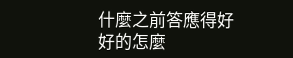什麼之前答應得好好的怎麼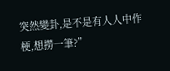突然變卦,是不是有人人中作梗,想撈一筆?”